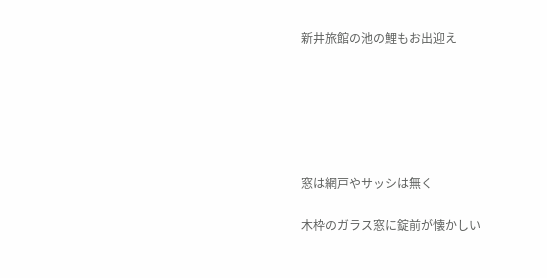新井旅館の池の鯉もお出迎え






窓は網戸やサッシは無く

木枠のガラス窓に錠前が懐かしい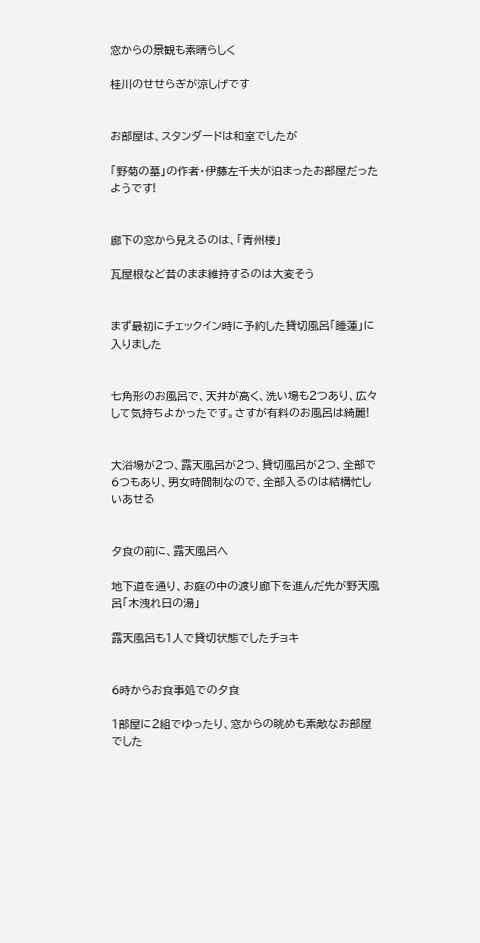窓からの景観も素晴らしく

桂川のせせらぎが涼しげです


お部屋は、スタンダードは和室でしたが

「野菊の墓」の作者・伊藤左千夫が泊まったお部屋だったようです!


廊下の窓から見えるのは、「青州楼」

瓦屋根など昔のまま維持するのは大変そう


まず最初にチェックイン時に予約した貸切風呂「睡蓮」に入りました


七角形のお風呂で、天井が高く、洗い場も2つあり、広々して気持ちよかったです。さすが有料のお風呂は綺麗!


大浴場が2つ、露天風呂が2つ、貸切風呂が2つ、全部で6つもあり、男女時間制なので、全部入るのは結構忙しいあせる


夕食の前に、露天風呂へ

地下道を通り、お庭の中の渡り廊下を進んだ先が野天風呂「木洩れ日の湯」

露天風呂も1人で貸切状態でしたチョキ


6時からお食事処での夕食

1部屋に2組でゆったり、窓からの眺めも素敵なお部屋でした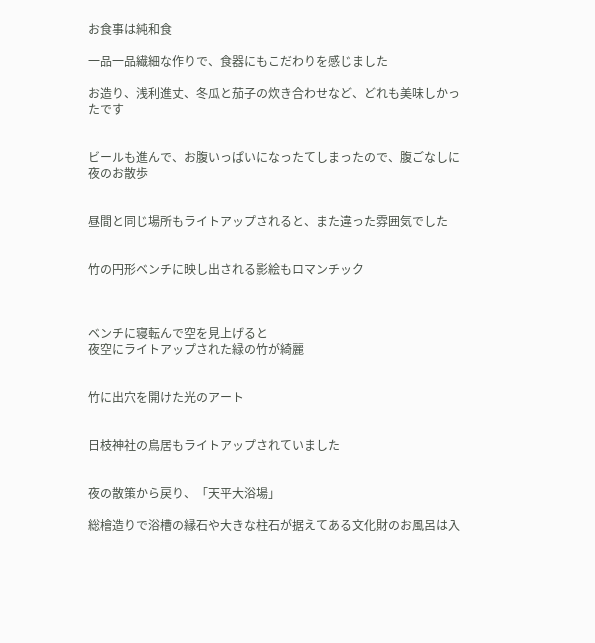お食事は純和食

一品一品繊細な作りで、食器にもこだわりを感じました

お造り、浅利進丈、冬瓜と茄子の炊き合わせなど、どれも美味しかったです


ビールも進んで、お腹いっぱいになったてしまったので、腹ごなしに夜のお散歩


昼間と同じ場所もライトアップされると、また違った雰囲気でした


竹の円形ベンチに映し出される影絵もロマンチック



ベンチに寝転んで空を見上げると
夜空にライトアップされた緑の竹が綺麗


竹に出穴を開けた光のアート


日枝神社の鳥居もライトアップされていました


夜の散策から戻り、「天平大浴場」

総檜造りで浴槽の縁石や大きな柱石が据えてある文化財のお風呂は入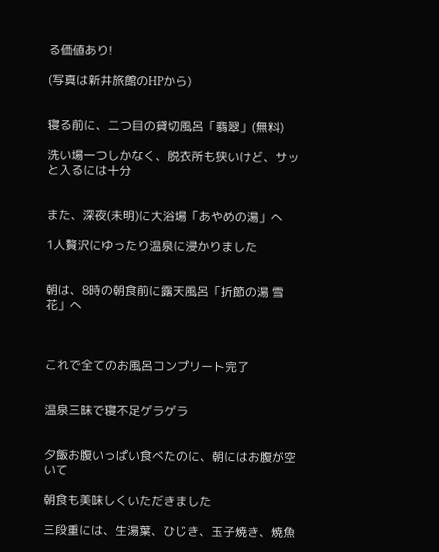る価値あり!

(写真は新井旅館のHPから)


寝る前に、二つ目の貸切風呂「翡翠」(無料)

洗い場一つしかなく、脱衣所も狭いけど、サッと入るには十分


また、深夜(未明)に大浴場「あやめの湯」へ

1人贅沢にゆったり温泉に浸かりました


朝は、8時の朝食前に露天風呂「折節の湯 雪花」へ



これで全てのお風呂コンプリート完了


温泉三昧で寝不足ゲラゲラ


夕飯お腹いっぱい食べたのに、朝にはお腹が空いて

朝食も美味しくいただきました

三段重には、生湯葉、ひじき、玉子焼き、焼魚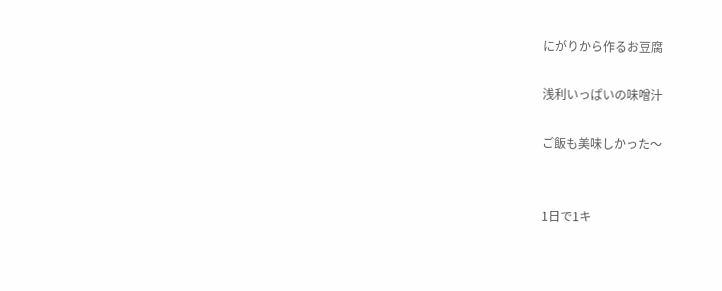にがりから作るお豆腐

浅利いっぱいの味噌汁

ご飯も美味しかった〜


1日で1キ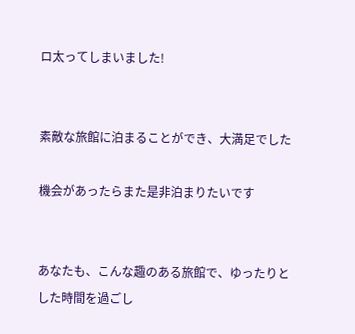ロ太ってしまいました!


素敵な旅館に泊まることができ、大満足でした

機会があったらまた是非泊まりたいです


あなたも、こんな趣のある旅館で、ゆったりとした時間を過ごし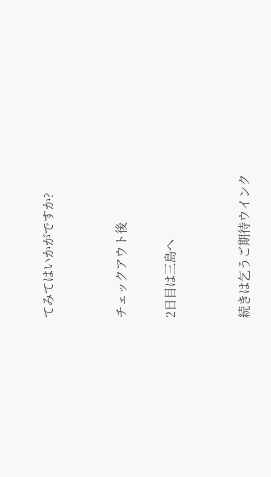てみてはいかがですか?


チェックアウト後

2日目は三島へ


続きは乞うご期待ウインク